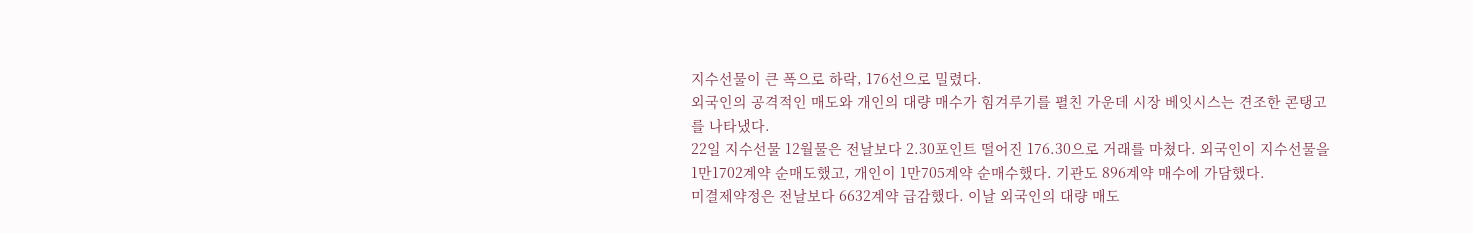지수선물이 큰 폭으로 하락, 176선으로 밀렸다.
외국인의 공격적인 매도와 개인의 대량 매수가 힘겨루기를 펼친 가운데 시장 베잇시스는 견조한 콘탱고를 나타냈다.
22일 지수선물 12월물은 전날보다 2.30포인트 떨어진 176.30으로 거래를 마쳤다. 외국인이 지수선물을 1만1702계약 순매도했고, 개인이 1만705계약 순매수했다. 기관도 896계약 매수에 가담했다.
미결제약정은 전날보다 6632계약 급감했다. 이날 외국인의 대량 매도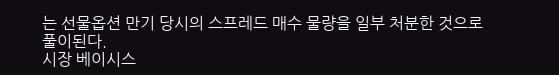는 선물옵션 만기 당시의 스프레드 매수 물량을 일부 처분한 것으로 풀이된다.
시장 베이시스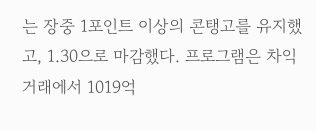는 장중 1포인트 이상의 콘탱고를 유지했고, 1.30으로 마감했다. 프로그램은 차익거래에서 1019억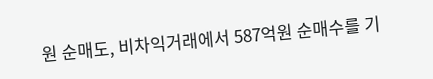원 순매도, 비차익거래에서 587억원 순매수를 기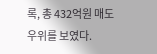록, 총 432억원 매도우위를 보였다.